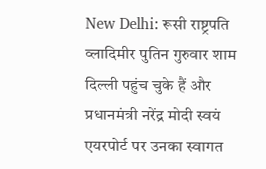New Delhi: रूसी राष्ट्रपति व्लादिमीर पुतिन गुरुवार शाम दिल्ली पहुंच चुके हैं और प्रधानमंत्री नरेंद्र मोदी स्वयं एयरपोर्ट पर उनका स्वागत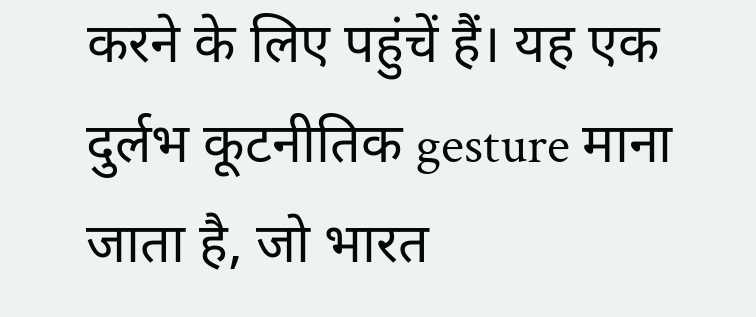करने के लिए पहुंचें हैं। यह एक दुर्लभ कूटनीतिक gesture माना जाता है, जो भारत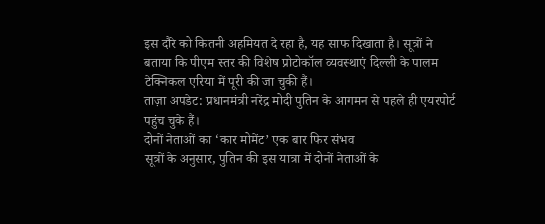इस दौरे को कितनी अहमियत दे रहा है, यह साफ दिखाता है। सूत्रों ने बताया कि पीएम स्तर की विशेष प्रोटोकॉल व्यवस्थाएं दिल्ली के पालम टेक्निकल एरिया में पूरी की जा चुकी हैं।
ताज़ा अपडेट: प्रधानमंत्री नरेंद्र मोदी पुतिन के आगमन से पहले ही एयरपोर्ट पहुंच चुके हैं।
दोनों नेताओं का ‘कार मोमेंट’ एक बार फिर संभव
सूत्रों के अनुसार, पुतिन की इस यात्रा में दोनों नेताओं के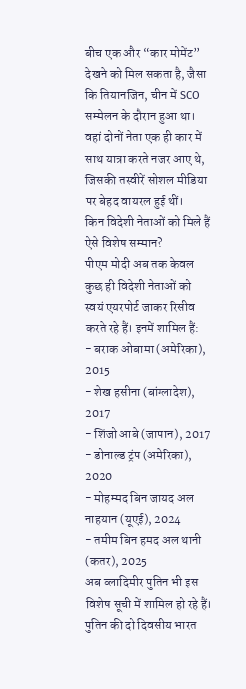बीच एक और “कार मोमेंट” देखने को मिल सकता है, जैसा कि तियानजिन, चीन में SCO सम्मेलन के दौरान हुआ था। वहां दोनों नेता एक ही कार में साथ यात्रा करते नजर आए थे, जिसकी तस्वीरें सोशल मीडिया पर बेहद वायरल हुई थीं।
किन विदेशी नेताओं को मिले हैं ऐसे विशेष सम्मान?
पीएम मोदी अब तक केवल कुछ ही विदेशी नेताओं को स्वयं एयरपोर्ट जाकर रिसीव करते रहे हैं। इनमें शामिल हैं:
- बराक ओबामा (अमेरिका), 2015
- शेख हसीना (बांग्लादेश), 2017
- शिंजो आबे (जापान), 2017
- डोनाल्ड ट्रंप (अमेरिका), 2020
- मोहम्मद बिन जायद अल नाहयान (यूएई), 2024
- तमीम बिन हमद अल थानी (कतर), 2025
अब व्लादिमीर पुतिन भी इस विशेष सूची में शामिल हो रहे हैं।
पुतिन की दो दिवसीय भारत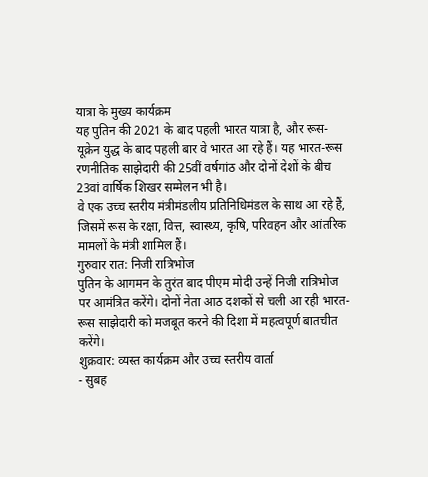यात्रा के मुख्य कार्यक्रम
यह पुतिन की 2021 के बाद पहली भारत यात्रा है, और रूस-यूक्रेन युद्ध के बाद पहली बार वे भारत आ रहे हैं। यह भारत-रूस रणनीतिक साझेदारी की 25वीं वर्षगांठ और दोनों देशों के बीच 23वां वार्षिक शिखर सम्मेलन भी है।
वे एक उच्च स्तरीय मंत्रीमंडलीय प्रतिनिधिमंडल के साथ आ रहे हैं, जिसमें रूस के रक्षा, वित्त, स्वास्थ्य, कृषि, परिवहन और आंतरिक मामलों के मंत्री शामिल हैं।
गुरुवार रात: निजी रात्रिभोज
पुतिन के आगमन के तुरंत बाद पीएम मोदी उन्हें निजी रात्रिभोज पर आमंत्रित करेंगे। दोनों नेता आठ दशकों से चली आ रही भारत-रूस साझेदारी को मजबूत करने की दिशा में महत्वपूर्ण बातचीत करेंगे।
शुक्रवार: व्यस्त कार्यक्रम और उच्च स्तरीय वार्ता
- सुबह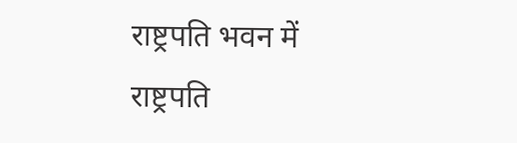राष्ट्रपति भवन में राष्ट्रपति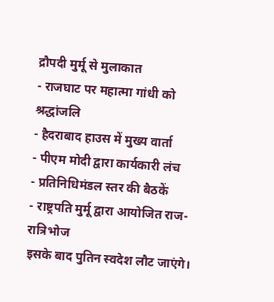द्रौपदी मुर्मू से मुलाकात
- राजघाट पर महात्मा गांधी को श्रद्धांजलि
- हैदराबाद हाउस में मुख्य वार्ता
- पीएम मोदी द्वारा कार्यकारी लंच
- प्रतिनिधिमंडल स्तर की बैठकें
- राष्ट्रपति मुर्मू द्वारा आयोजित राज-रात्रिभोज
इसके बाद पुतिन स्वदेश लौट जाएंगे।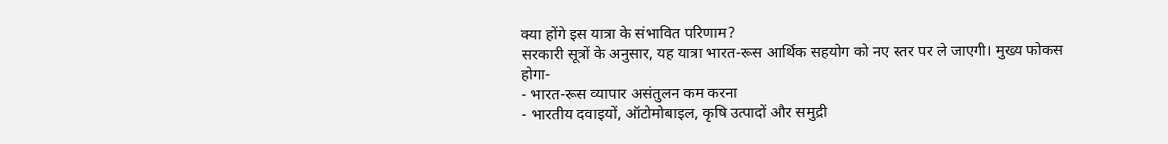क्या होंगे इस यात्रा के संभावित परिणाम?
सरकारी सूत्रों के अनुसार, यह यात्रा भारत-रूस आर्थिक सहयोग को नए स्तर पर ले जाएगी। मुख्य फोकस होगा-
- भारत-रूस व्यापार असंतुलन कम करना
- भारतीय दवाइयों, ऑटोमोबाइल, कृषि उत्पादों और समुद्री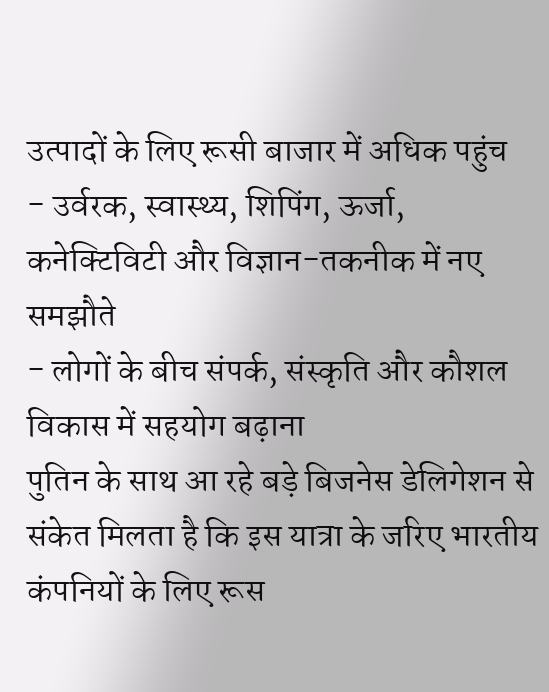उत्पादों के लिए रूसी बाजार में अधिक पहुंच
- उर्वरक, स्वास्थ्य, शिपिंग, ऊर्जा, कनेक्टिविटी और विज्ञान-तकनीक में नए समझौते
- लोगों के बीच संपर्क, संस्कृति और कौशल विकास में सहयोग बढ़ाना
पुतिन के साथ आ रहे बड़े बिजनेस डेलिगेशन से संकेत मिलता है कि इस यात्रा के जरिए भारतीय कंपनियों के लिए रूस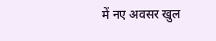में नए अवसर खुल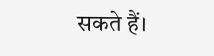सकते हैं।